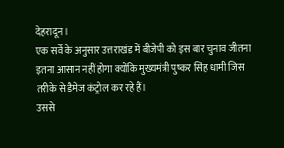देहरादून ।
एक सर्वे के अनुसार उत्तराखंड में बीजेपी को इस बार चुनाव जीतना इतना आसान नहीं होगा क्योंकि मुख्यमंत्री पुष्कर सिंह धामी जिस तरीके से डैमेज कंट्रोल कर रहे हैं।
उससे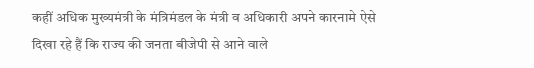कहीं अधिक मुख्यमंत्री के मंत्रिमंडल के मंत्री व अधिकारी अपने कारनामे ऐसे दिखा रहे हैं कि राज्य की जनता बीजेपी से आने वाले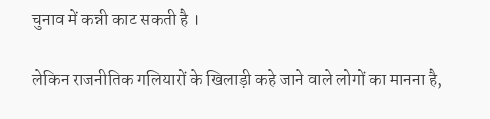चुनाव में कन्नी काट सकती है ।

लेकिन राजनीतिक गलियारों के खिलाड़ी कहे जाने वाले लोगों का मानना है,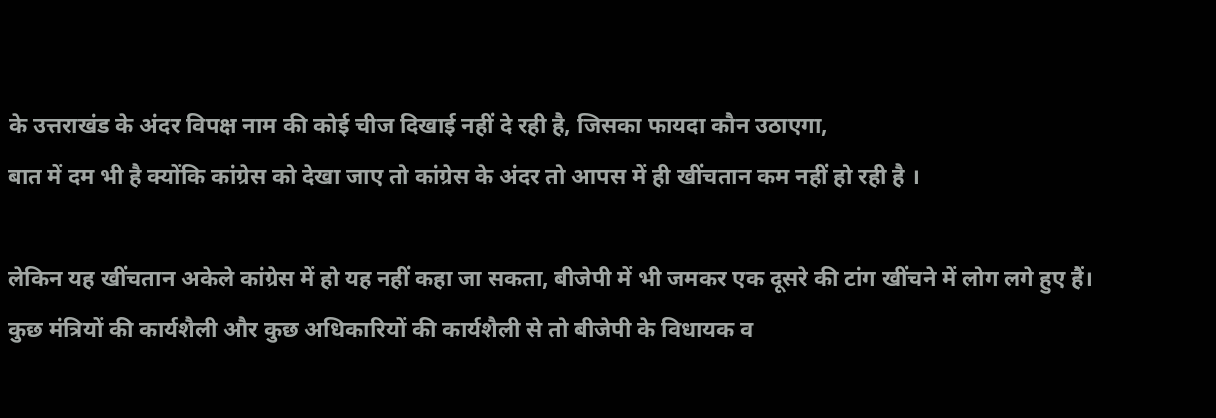के उत्तराखंड के अंदर विपक्ष नाम की कोई चीज दिखाई नहीं दे रही है, जिसका फायदा कौन उठाएगा,
बात में दम भी है क्योंकि कांग्रेस को देखा जाए तो कांग्रेस के अंदर तो आपस में ही खींचतान कम नहीं हो रही है ।

लेकिन यह खींचतान अकेले कांग्रेस में हो यह नहीं कहा जा सकता, बीजेपी में भी जमकर एक दूसरे की टांग खींचने में लोग लगे हुए हैं।
कुछ मंत्रियों की कार्यशैली और कुछ अधिकारियों की कार्यशैली से तो बीजेपी के विधायक व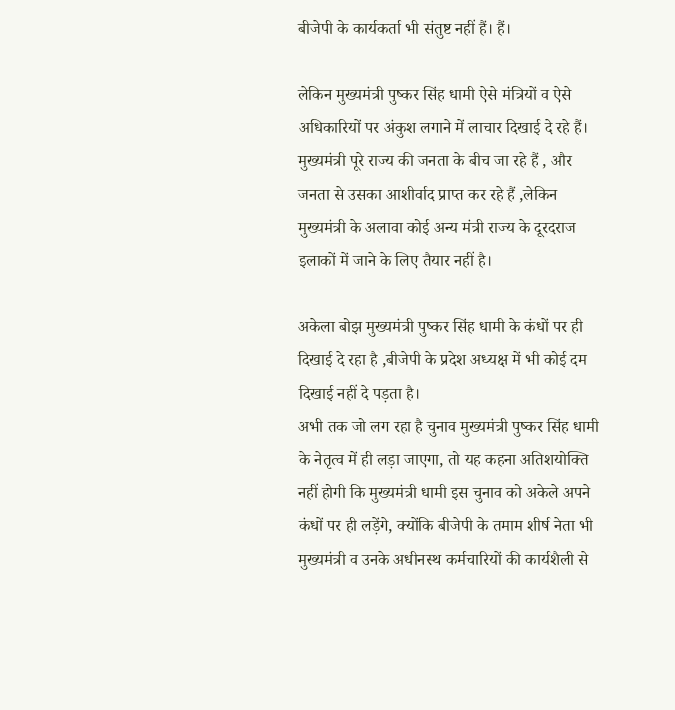बीजेपी के कार्यकर्ता भी संतुष्ट नहीं हैं। हैं।

लेकिन मुख्यमंत्री पुष्कर सिंह धामी ऐसे मंत्रियों व ऐसे अधिकारियों पर अंकुश लगाने में लाचार दिखाई दे रहे हैं।
मुख्यमंत्री पूरे राज्य की जनता के बीच जा रहे हैं , और जनता से उसका आशीर्वाद प्राप्त कर रहे हैं ,लेकिन मुख्यमंत्री के अलावा कोई अन्य मंत्री राज्य के दूरदराज इलाकों में जाने के लिए तैयार नहीं है।

अकेला बोझ मुख्यमंत्री पुष्कर सिंह धामी के कंधों पर ही दिखाई दे रहा है ,बीजेपी के प्रदेश अध्यक्ष में भी कोई दम दिखाई नहीं दे पड़ता है।
अभी तक जो लग रहा है चुनाव मुख्यमंत्री पुष्कर सिंह धामी के नेतृत्व में ही लड़ा जाएगा, तो यह कहना अतिशयोक्ति नहीं होगी कि मुख्यमंत्री धामी इस चुनाव को अकेले अपने कंधों पर ही लड़ेंगे, क्योंकि बीजेपी के तमाम शीर्ष नेता भी मुख्यमंत्री व उनके अधीनस्थ कर्मचारियों की कार्यशैली से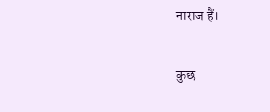नाराज हैं।

कुछ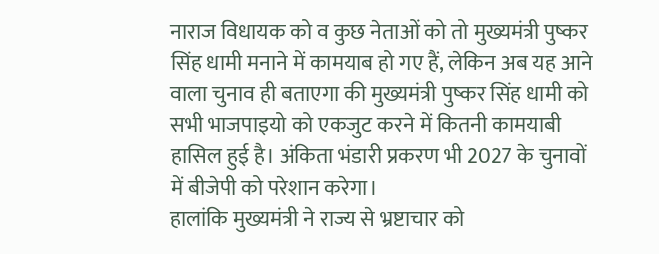नाराज विधायक को व कुछ नेताओं को तो मुख्यमंत्री पुष्कर सिंह धामी मनाने में कामयाब हो गए हैं, लेकिन अब यह आने वाला चुनाव ही बताएगा की मुख्यमंत्री पुष्कर सिंह धामी को सभी भाजपाइयो को एकजुट करने में कितनी कामयाबी हासिल हुई है। अंकिता भंडारी प्रकरण भी 2027 के चुनावों में बीजेपी को परेशान करेगा।
हालांकि मुख्यमंत्री ने राज्य से भ्रष्टाचार को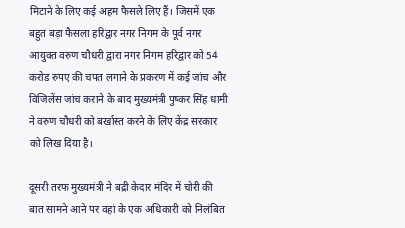मिटाने के लिए कई अहम फैसले लिए हैं। जिसमें एक बहुत बड़ा फैसला हरिद्वार नगर निगम के पूर्व नगर आयुक्त वरुण चौधरी द्वारा नगर निगम हरिद्वार को 54 करोड रुपए की चपत लगाने के प्रकरण में कई जांच और विजिलेंस जांच कराने के बाद मुख्यमंत्री पुष्कर सिंह धामी ने वरुण चौधरी को बर्खास्त करने के लिए केंद्र सरकार को लिख दिया है।

दूसरी तरफ मुख्यमंत्री ने बद्री केदार मंदिर में चोरी की बात सामने आने पर वहां के एक अधिकारी को निलंबित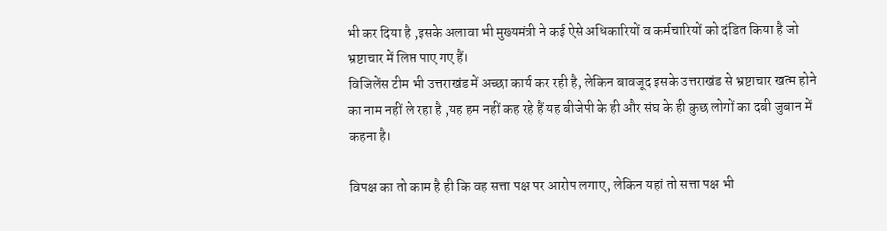भी कर दिया है ,इसके अलावा भी मुख्यमंत्री ने कई ऐसे अधिकारियों व कर्मचारियों को दंडित किया है जो भ्रष्टाचार में लिप्त पाए गए हैं।
विजिलेंस टीम भी उत्तराखंड में अच्छा कार्य कर रही है, लेकिन बावजूद इसके उत्तराखंड से भ्रष्टाचार खत्म होने का नाम नहीं ले रहा है ,यह हम नहीं कह रहे हैं यह बीजेपी के ही और संघ के ही कुछ लोगों का दबी जुबान में कहना है।

विपक्ष का तो काम है ही कि वह सत्ता पक्ष पर आरोप लगाए, लेकिन यहां तो सत्ता पक्ष भी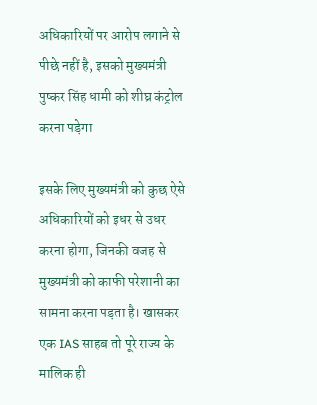अधिकारियों पर आरोप लगाने से पीछे नहीं है, इसको मुख्यमंत्री पुष्कर सिंह धामी को शीघ्र कंट्रोल करना पड़ेगा

इसके लिए मुख्यमंत्री को कुछ ऐसे अधिकारियों को इधर से उधर करना होगा, जिनकी वजह से मुख्यमंत्री को काफी परेशानी का सामना करना पड़ता है। खासकर एक IAS साहब तो पूरे राज्य के मालिक ही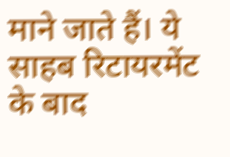माने जाते हैं। ये साहब रिटायरमेंट के बाद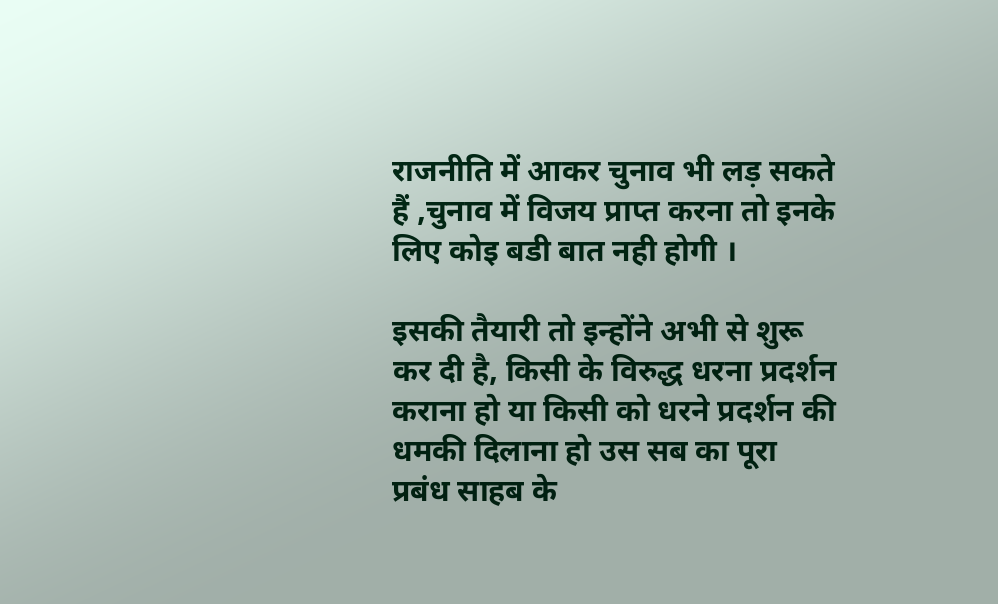राजनीति में आकर चुनाव भी लड़ सकते हैं ,चुनाव में विजय प्राप्त करना तो इनके लिए कोइ बडी बात नही होगी ।

इसकी तैयारी तो इन्होंने अभी से शुरू कर दी है, किसी के विरुद्ध धरना प्रदर्शन कराना हो या किसी को धरने प्रदर्शन की धमकी दिलाना हो उस सब का पूरा प्रबंध साहब के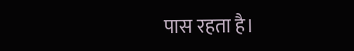पास रहता है।